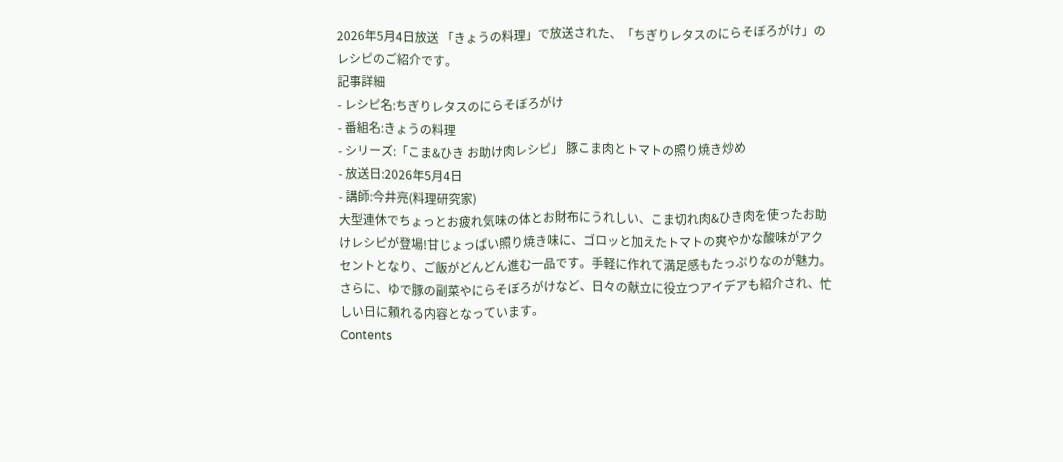2026年5月4日放送 「きょうの料理」で放送された、「ちぎりレタスのにらそぼろがけ」のレシピのご紹介です。
記事詳細
- レシピ名:ちぎりレタスのにらそぼろがけ
- 番組名:きょうの料理
- シリーズ:「こま&ひき お助け肉レシピ」 豚こま肉とトマトの照り焼き炒め
- 放送日:2026年5月4日
- 講師:今井亮(料理研究家)
大型連休でちょっとお疲れ気味の体とお財布にうれしい、こま切れ肉&ひき肉を使ったお助けレシピが登場!甘じょっぱい照り焼き味に、ゴロッと加えたトマトの爽やかな酸味がアクセントとなり、ご飯がどんどん進む一品です。手軽に作れて満足感もたっぷりなのが魅力。さらに、ゆで豚の副菜やにらそぼろがけなど、日々の献立に役立つアイデアも紹介され、忙しい日に頼れる内容となっています。
Contents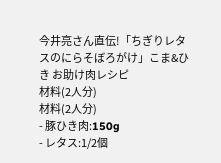今井亮さん直伝!「ちぎりレタスのにらそぼろがけ」こま&ひき お助け肉レシピ
材料(2人分)
材料(2人分)
- 豚ひき肉:150g
- レタス:1/2個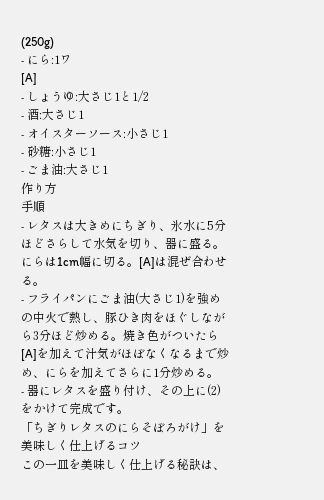(250g)
- にら:1ワ
[A]
- しょうゆ:大さじ1と1/2
- 酒:大さじ1
- オイスターソース:小さじ1
- 砂糖:小さじ1
- ごま油:大さじ1
作り方
手順
- レタスは大きめにちぎり、氷水に5分ほどさらして水気を切り、器に盛る。にらは1cm幅に切る。[A]は混ぜ合わせる。
- フライパンにごま油(大さじ1)を強めの中火で熱し、豚ひき肉をほぐしながら3分ほど炒める。焼き色がついたら[A]を加えて汁気がほぼなくなるまで炒め、にらを加えてさらに1分炒める。
- 器にレタスを盛り付け、その上に(2)をかけて完成です。
「ちぎりレタスのにらそぼろがけ」を美味しく仕上げるコツ
この一皿を美味しく仕上げる秘訣は、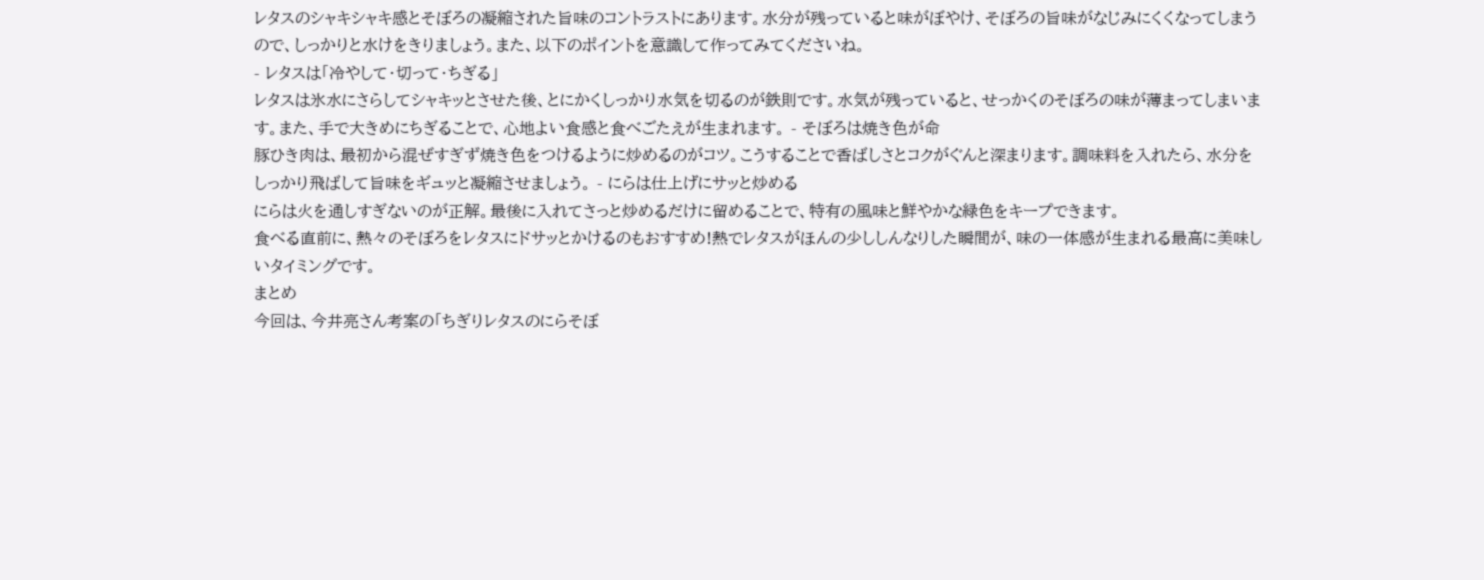レタスのシャキシャキ感とそぼろの凝縮された旨味のコントラストにあります。水分が残っていると味がぼやけ、そぼろの旨味がなじみにくくなってしまうので、しっかりと水けをきりましょう。また、以下のポイントを意識して作ってみてくださいね。
- レタスは「冷やして・切って・ちぎる」
レタスは氷水にさらしてシャキッとさせた後、とにかくしっかり水気を切るのが鉄則です。水気が残っていると、せっかくのそぼろの味が薄まってしまいます。また、手で大きめにちぎることで、心地よい食感と食べごたえが生まれます。 - そぼろは焼き色が命
豚ひき肉は、最初から混ぜすぎず焼き色をつけるように炒めるのがコツ。こうすることで香ばしさとコクがぐんと深まります。調味料を入れたら、水分をしっかり飛ばして旨味をギュッと凝縮させましょう。 - にらは仕上げにサッと炒める
にらは火を通しすぎないのが正解。最後に入れてさっと炒めるだけに留めることで、特有の風味と鮮やかな緑色をキープできます。
食べる直前に、熱々のそぼろをレタスにドサッとかけるのもおすすめ!熱でレタスがほんの少ししんなりした瞬間が、味の一体感が生まれる最高に美味しいタイミングです。
まとめ
今回は、今井亮さん考案の「ちぎりレタスのにらそぼ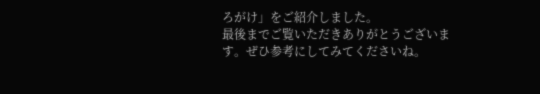ろがけ」をご紹介しました。
最後までご覧いただきありがとうございます。ぜひ参考にしてみてくださいね。